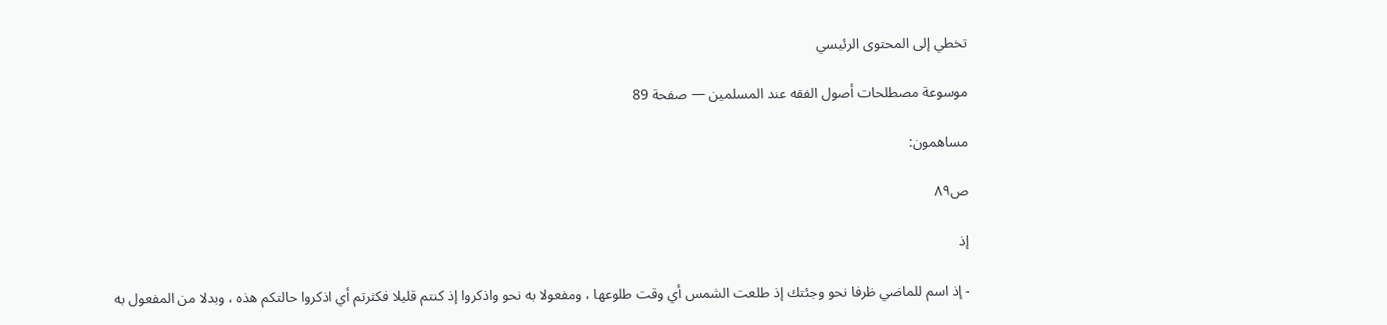تخطي إلى المحتوى الرئيسي

موسوعة مصطلحات أصول الفقه عند المسلمين — صفحة 89

مساهمون:

ص٨٩

إذ

- إذ اسم للماضي ظرفا نحو وجئتك إذ طلعت الشمس أي وقت طلوعها ، ومفعولا به نحو واذكروا إذ كنتم قليلا فكثرتم أي اذكروا حالتكم هذه ، وبدلا من المفعول به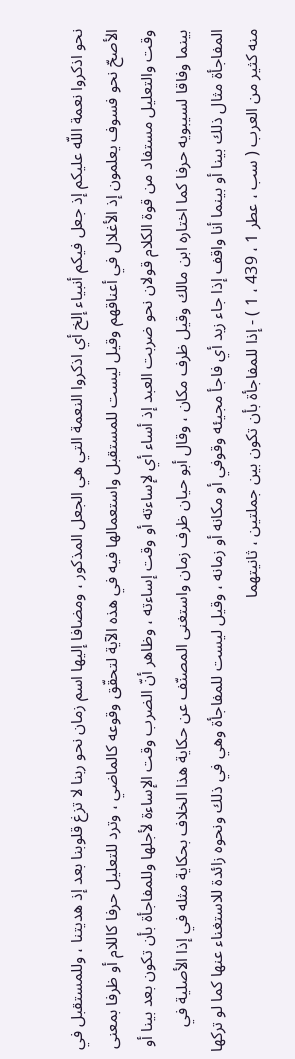نحو اذكروا نعمة اللّه عليكم إذ جعل فيكم أنبياء إلخ أي اذكروا النعمة التي هي الجعل المذكور ، ومضافا إليها اسم زمان نحو ربنا لا تزغ قلوبنا بعد إذ هديتنا ، وللمستقبل في الأصحّ نحو فسوف يعلمون إذ الأغلال في أعناقهم وقيل ليست للمستقبل واستعمالها فيه في هذه الآية لتحقّق وقوعه كالماضي ، وترد للتعليل حرفا كاللام أو ظرفا بمعنى وقت والتعليل مستفاد من قوة الكلام قولان نحو ضربت العبد إذ أساء أي لإساءته أو وقت إساءته ، وظاهر أنّ الضرب وقت الإساءة لأجلها وللمفاجأة بأن تكون بعد بينا أو بينما وفاقا لسيبويه حرفا كما اختاره ابن مالك وقيل ظرف مكان ، وقال أبو حيان ظرف زمان واستغنى المصنّف عن حكاية هذا الخلاف بحكاية مثله في إذا الأصلية في المفاجأة مثال ذلك بينا أو بينما أنا واقف إذا جاء زيد أي فاجأ مجيئه وقوفي أو مكانه أو زمانه ، وقيل ليست للمفاجأة وهي في ذلك ونحوه زائدة للاستغناء عنها كما لو تركها منه كثير من العرب ( سب ، عطر 1 ، 439 ، 1 ) - إذا للمفاجأة بأن تكون بين جملتين ، ثانيتهما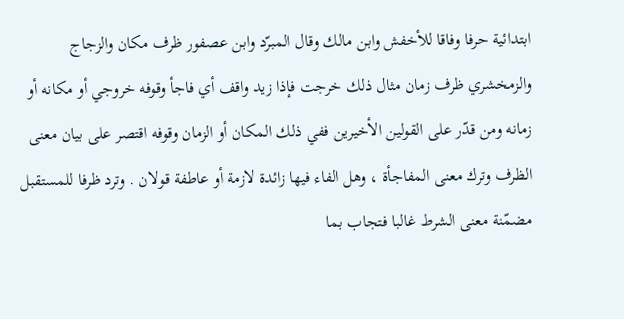ابتدائية حرفا وفاقا للأخفش وابن مالك وقال المبرّد وابن عصفور ظرف مكان والزجاج والزمخشري ظرف زمان مثال ذلك خرجت فإذا زيد واقف أي فاجأ وقوفه خروجي أو مكانه أو زمانه ومن قدّر على القولين الأخيرين ففي ذلك المكان أو الزمان وقوفه اقتصر على بيان معنى الظرف وترك معنى المفاجأة ، وهل الفاء فيها زائدة لازمة أو عاطفة قولان . وترد ظرفا للمستقبل مضمّنة معنى الشرط غالبا فتجاب بما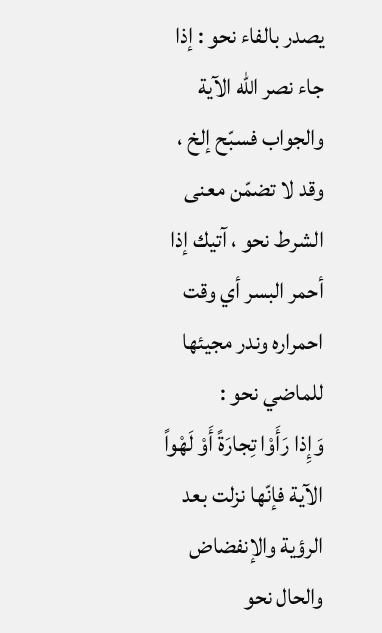يصدر بالفاء نحو : إذا جاء نصر اللّه الآية والجواب فسبّح إلخ ، وقد لا تضمّن معنى الشرط نحو ، آتيك إذا أحمر البسر أي وقت احمراره وندر مجيئها للماضي نحو :
وَإِذا رَأَوْا تِجارَةً أَوْ لَهْواً
الآية فإنّها نزلت بعد الرؤية والإنفضاض والحال نحو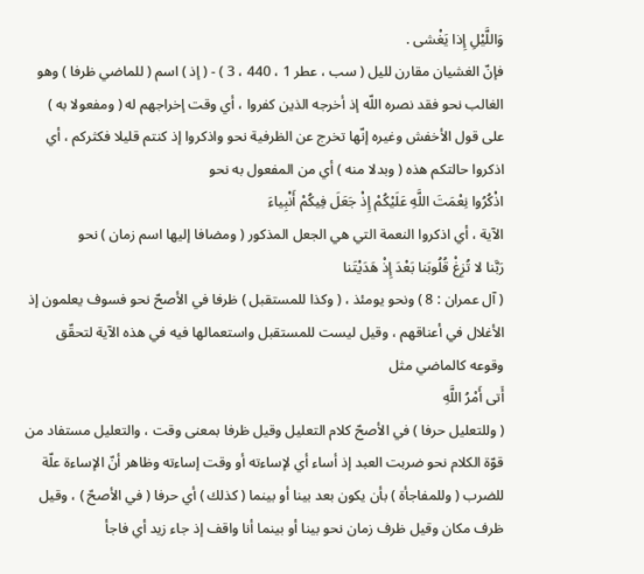وَاللَّيْلِ إِذا يَغْشى .
فإنّ الغشيان مقارن لليل ( سب ، عطر 1 ، 440 ، 3 ) - ( إذ ) اسم ( للماضي ظرفا ) وهو الغالب نحو فقد نصره اللّه إذ أخرجه الذين كفروا ، أي وقت إخراجهم له ( ومفعولا به ) على قول الأخفش وغيره إنّها تخرج عن الظرفية نحو واذكروا إذ كنتم قليلا فكثركم ، أي اذكروا حالتكم هذه ( وبدلا منه ) أي من المفعول به نحو
اذْكُرُوا نِعْمَتَ اللَّهِ عَلَيْكُمْ إِذْ جَعَلَ فِيكُمْ أَنْبِياءَ
الآية ، أي اذكروا النعمة التي هي الجعل المذكور ( ومضافا إليها اسم زمان ) نحو
رَبَّنا لا تُزِغْ قُلُوبَنا بَعْدَ إِذْ هَدَيْتَنا
( آل عمران : 8 ) ونحو يومئذ ، ( وكذا للمستقبل ) ظرفا في الأصحّ نحو فسوف يعلمون إذ الأغلال في أعناقهم ، وقيل ليست للمستقبل واستعمالها فيه في هذه الآية لتحقّق وقوعه كالماضي مثل
أَتى أَمْرُ اللَّهِ
( وللتعليل حرفا ) في الأصحّ كلام التعليل وقيل ظرفا بمعنى وقت ، والتعليل مستفاد من قوّة الكلام نحو ضربت العبد إذ أساء أي لإساءته أو وقت إساءته وظاهر أنّ الإساءة علّة للضرب ( وللمفاجأة ) بأن يكون بعد بينا أو بينما ( كذلك ) أي حرفا ( في الأصحّ ) ، وقيل ظرف مكان وقيل ظرف زمان نحو بينا أو بينما أنا واقف إذ جاء زيد أي فاجأ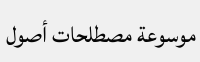موسوعة مصطلحات أصول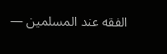الفقه عند المسلمين —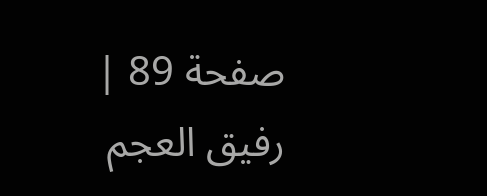صفحة 89 | رفيق العجم